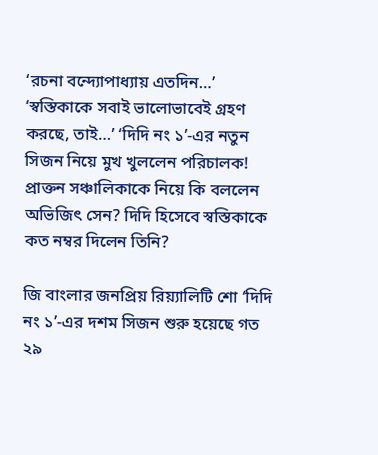‘রচনা বন্দ্যোপাধ্যায় এতদিন…’ ‘স্বস্তিকাকে সবাই ভালোভাবেই গ্রহণ করছে, তাই…’ ‘দিদি নং ১’-এর নতুন সিজন নিয়ে মুখ খুললেন পরিচালক! প্রাক্তন সঞ্চালিকাকে নিয়ে কি বললেন অভিজিৎ সেন? দিদি হিসেবে স্বস্তিকাকে কত নম্বর দিলেন তিনি?

জি বাংলার জনপ্রিয় রিয়্যালিটি শো ‘দিদি নং ১’-এর দশম সিজন শুরু হয়েছে গত ২৯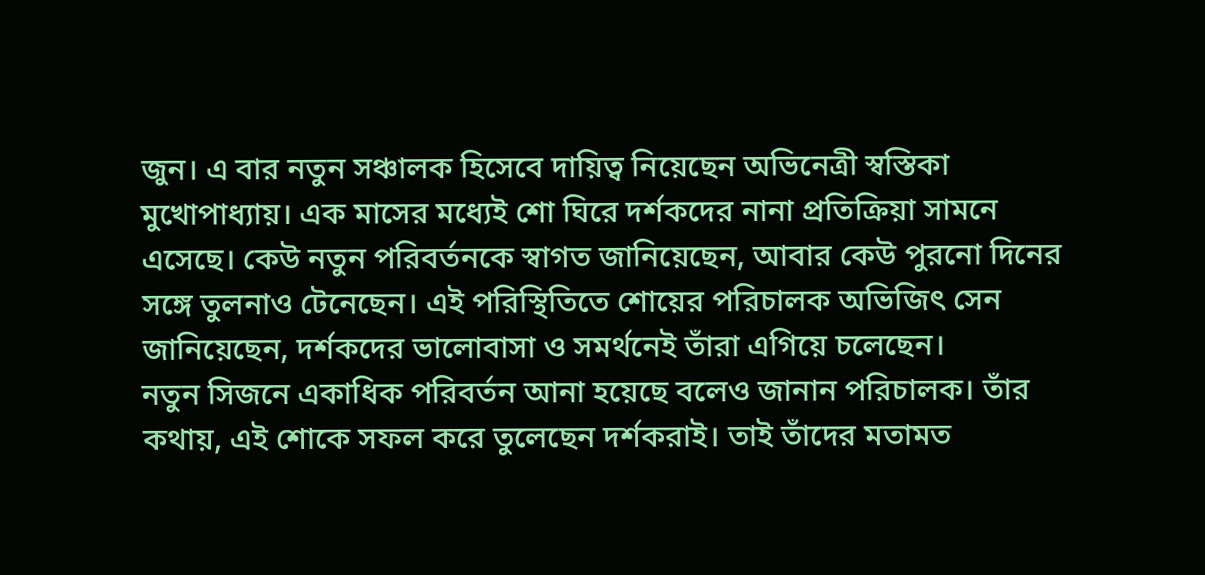জুন। এ বার নতুন সঞ্চালক হিসেবে দায়িত্ব নিয়েছেন অভিনেত্রী স্বস্তিকা মুখোপাধ্যায়। এক মাসের মধ্যেই শো ঘিরে দর্শকদের নানা প্রতিক্রিয়া সামনে এসেছে। কেউ নতুন পরিবর্তনকে স্বাগত জানিয়েছেন, আবার কেউ পুরনো দিনের সঙ্গে তুলনাও টেনেছেন। এই পরিস্থিতিতে শোয়ের পরিচালক অভিজিৎ সেন জানিয়েছেন, দর্শকদের ভালোবাসা ও সমর্থনেই তাঁরা এগিয়ে চলেছেন।
নতুন সিজনে একাধিক পরিবর্তন আনা হয়েছে বলেও জানান পরিচালক। তাঁর কথায়, এই শোকে সফল করে তুলেছেন দর্শকরাই। তাই তাঁদের মতামত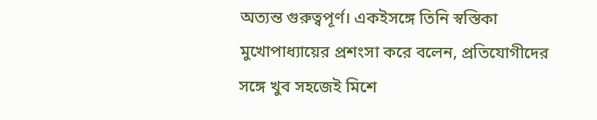অত্যন্ত গুরুত্বপূর্ণ। একইসঙ্গে তিনি স্বস্তিকা মুখোপাধ্যায়ের প্রশংসা করে বলেন, প্রতিযোগীদের সঙ্গে খুব সহজেই মিশে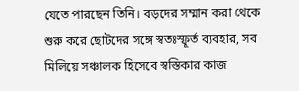যেতে পারছেন তিনি। বড়দের সম্মান করা থেকে শুরু করে ছোটদের সঙ্গে স্বতঃস্ফূর্ত ব্যবহার, সব মিলিয়ে সঞ্চালক হিসেবে স্বস্তিকার কাজ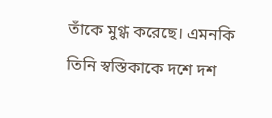তাঁকে মুগ্ধ করেছে। এমনকি তিনি স্বস্তিকাকে দশে দশ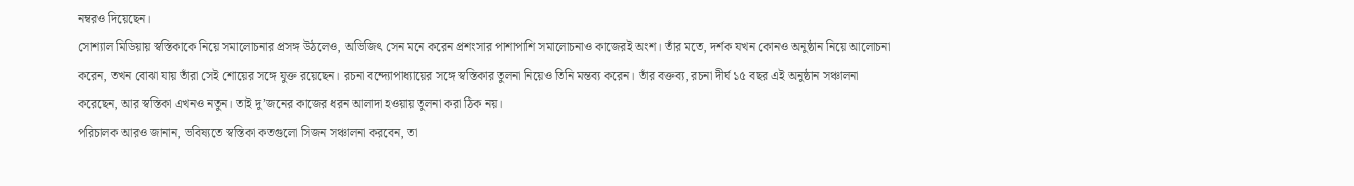নম্বরও দিয়েছেন।
সোশ্যাল মিডিয়ায় স্বস্তিকাকে নিয়ে সমালোচনার প্রসঙ্গ উঠলেও, অভিজিৎ সেন মনে করেন প্রশংসার পাশাপাশি সমালোচনাও কাজেরই অংশ। তাঁর মতে, দর্শক যখন কোনও অনুষ্ঠান নিয়ে আলোচনা করেন, তখন বোঝা যায় তাঁরা সেই শোয়ের সঙ্গে যুক্ত রয়েছেন। রচনা বন্দ্যোপাধ্যায়ের সঙ্গে স্বস্তিকার তুলনা নিয়েও তিনি মন্তব্য করেন। তাঁর বক্তব্য, রচনা দীর্ঘ ১৫ বছর এই অনুষ্ঠান সঞ্চালনা করেছেন, আর স্বস্তিকা এখনও নতুন। তাই দু’জনের কাজের ধরন আলাদা হওয়ায় তুলনা করা ঠিক নয়।
পরিচালক আরও জানান, ভবিষ্যতে স্বস্তিকা কতগুলো সিজন সঞ্চালনা করবেন, তা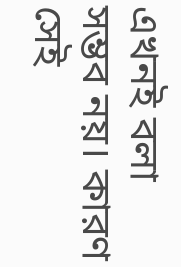এখনই বলা সম্ভব নয়। কারণ সেই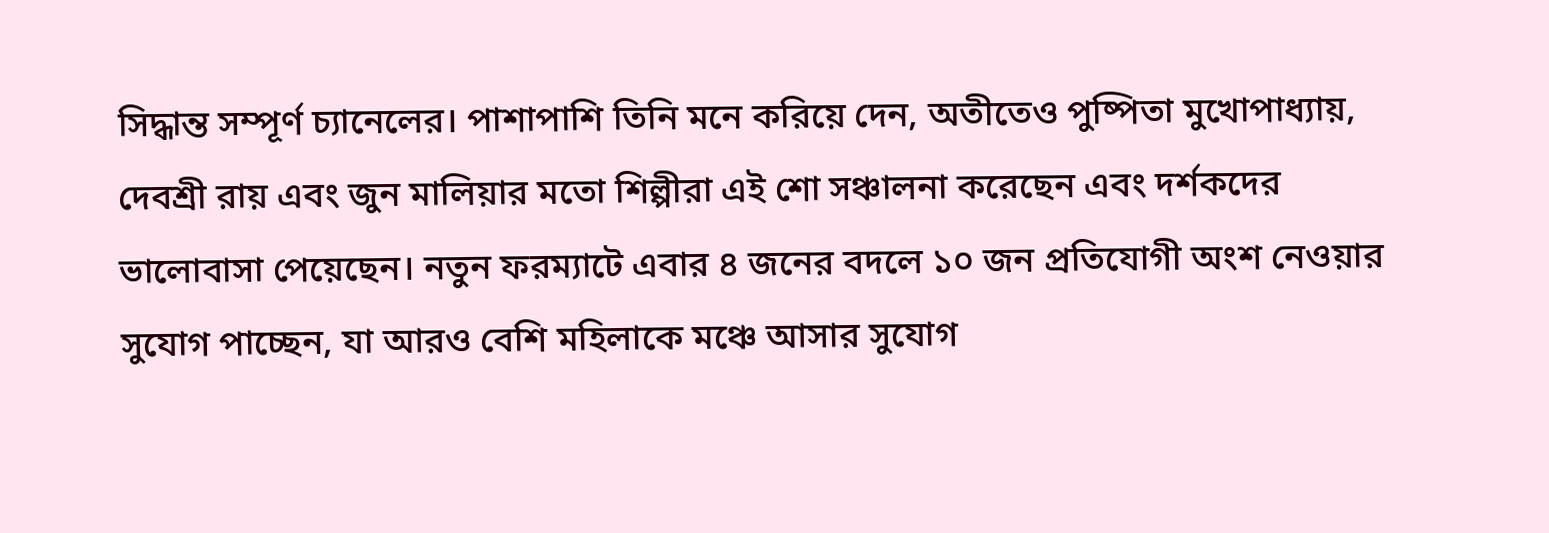সিদ্ধান্ত সম্পূর্ণ চ্যানেলের। পাশাপাশি তিনি মনে করিয়ে দেন, অতীতেও পুষ্পিতা মুখোপাধ্যায়, দেবশ্রী রায় এবং জুন মালিয়ার মতো শিল্পীরা এই শো সঞ্চালনা করেছেন এবং দর্শকদের ভালোবাসা পেয়েছেন। নতুন ফরম্যাটে এবার ৪ জনের বদলে ১০ জন প্রতিযোগী অংশ নেওয়ার সুযোগ পাচ্ছেন, যা আরও বেশি মহিলাকে মঞ্চে আসার সুযোগ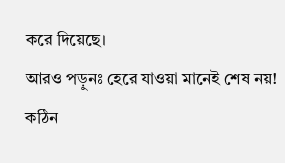করে দিয়েছে।
আরও পড়ুনঃ হেরে যাওয়া মানেই শেষ নয়! কঠিন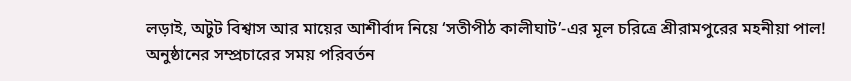লড়াই, অটুট বিশ্বাস আর মায়ের আশীর্বাদ নিয়ে ‘সতীপীঠ কালীঘাট’-এর মূল চরিত্রে শ্রীরামপুরের মহনীয়া পাল!
অনুষ্ঠানের সম্প্রচারের সময় পরিবর্তন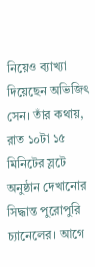নিয়েও ব্যাখ্যা দিয়েছেন অভিজিৎ সেন। তাঁর কথায়, রাত ১০টা ১৫ মিনিটের স্লটে অনুষ্ঠান দেখানোর সিদ্ধান্ত পুরোপুরি চ্যানেলের। আগে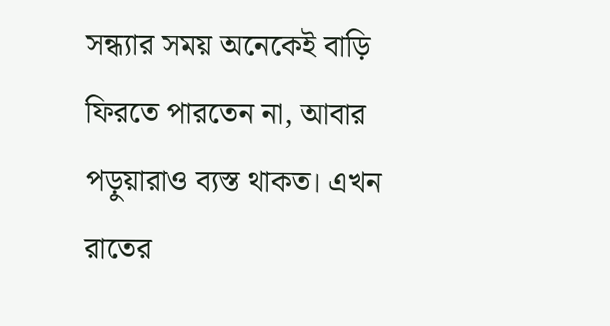সন্ধ্যার সময় অনেকেই বাড়ি ফিরতে পারতেন না, আবার পড়ুয়ারাও ব্যস্ত থাকত। এখন রাতের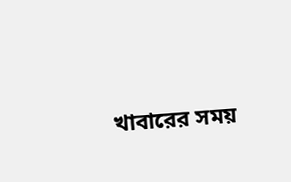খাবারের সময়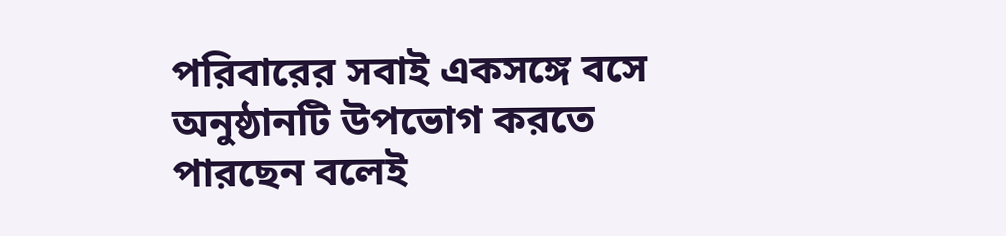পরিবারের সবাই একসঙ্গে বসে অনুষ্ঠানটি উপভোগ করতে পারছেন বলেই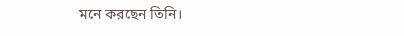মনে করছেন তিনি।